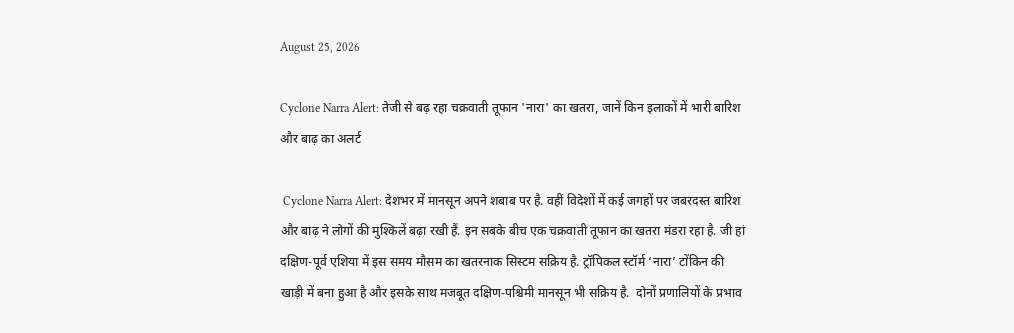August 25, 2026

Cyclone Narra Alert: तेजी से बढ़ रहा चक्रवाती तूफान 'नारा' का खतरा, जानें किन इलाकों में भारी बारिश और बाढ़ का अलर्ट

 Cyclone Narra Alert: देशभर में मानसून अपने शबाब पर है. वहीं विदेशों में कई जगहों पर जबरदस्त बारिश और बाढ़ ने लोगों की मुश्किलें बढ़ा रखी हैं. इन सबके बीच एक चक्रवाती तूफान का खतरा मंडरा रहा है. जी हां दक्षिण-पूर्व एशिया में इस समय मौसम का खतरनाक सिस्टम सक्रिय है. ट्रॉपिकल स्टॉर्म ‘नारा’ टोंकिन की खाड़ी में बना हुआ है और इसके साथ मजबूत दक्षिण-पश्चिमी मानसून भी सक्रिय है.  दोनों प्रणालियों के प्रभाव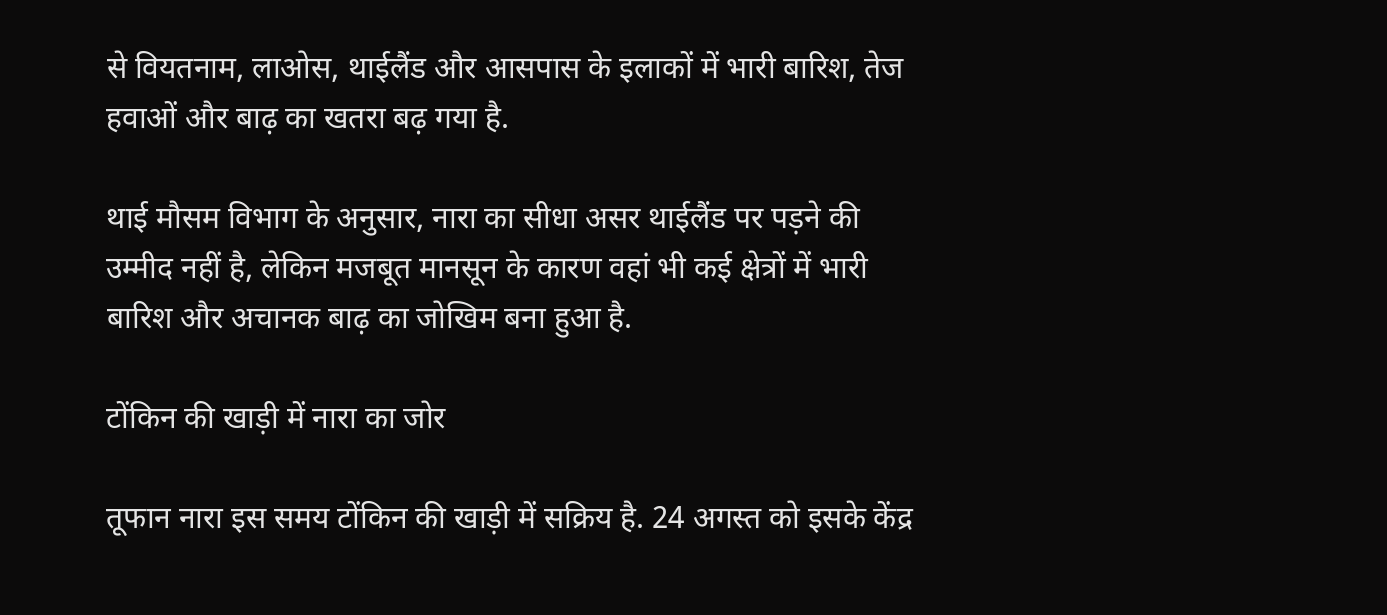से वियतनाम, लाओस, थाईलैंड और आसपास के इलाकों में भारी बारिश, तेज हवाओं और बाढ़ का खतरा बढ़ गया है.

थाई मौसम विभाग के अनुसार, नारा का सीधा असर थाईलैंड पर पड़ने की उम्मीद नहीं है, लेकिन मजबूत मानसून के कारण वहां भी कई क्षेत्रों में भारी बारिश और अचानक बाढ़ का जोखिम बना हुआ है.

टोंकिन की खाड़ी में नारा का जोर

तूफान नारा इस समय टोंकिन की खाड़ी में सक्रिय है. 24 अगस्त को इसके केंद्र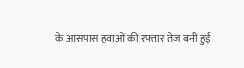के आसपास हवाओं की रफ्तार तेज बनी हुई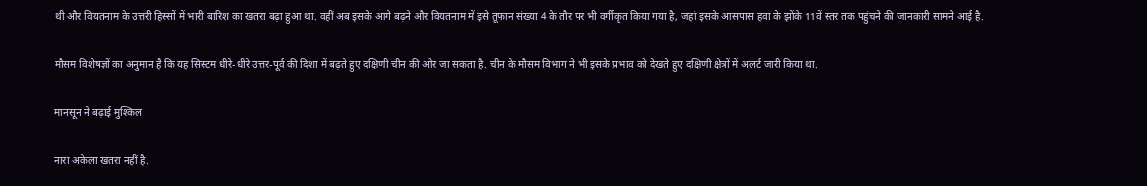थी और वियतनाम के उत्तरी हिस्सों में भारी बारिश का खतरा बढ़ा हुआ था. वहीं अब इसके आगे बढ़ने और वियतनाम में इसे तूफान संख्या 4 के तौर पर भी वर्गीकृत किया गया है, जहां इसके आसपास हवा के झोंके 11वें स्तर तक पहुंचने की जानकारी सामने आई है.

मौसम विशेषज्ञों का अनुमान है कि यह सिस्टम धीरे-धीरे उत्तर-पूर्व की दिशा में बढ़ते हुए दक्षिणी चीन की ओर जा सकता है. चीन के मौसम विभाग ने भी इसके प्रभाव को देखते हुए दक्षिणी क्षेत्रों में अलर्ट जारी किया था.

मानसून ने बढ़ाई मुश्किल

नारा अकेला खतरा नहीं है.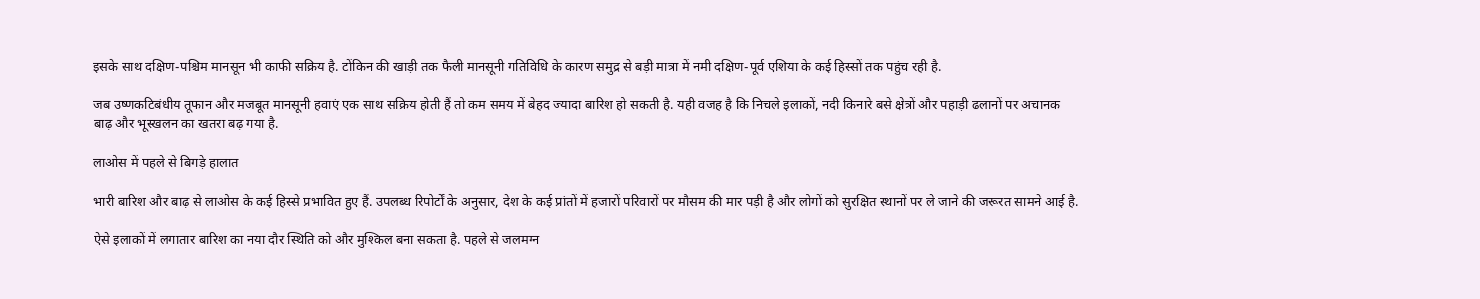इसके साथ दक्षिण-पश्चिम मानसून भी काफी सक्रिय है. टोंकिन की खाड़ी तक फैली मानसूनी गतिविधि के कारण समुद्र से बड़ी मात्रा में नमी दक्षिण-पूर्व एशिया के कई हिस्सों तक पहुंच रही है.

जब उष्णकटिबंधीय तूफान और मजबूत मानसूनी हवाएं एक साथ सक्रिय होती हैं तो कम समय में बेहद ज्यादा बारिश हो सकती है. यही वजह है कि निचले इलाकों, नदी किनारे बसे क्षेत्रों और पहाड़ी ढलानों पर अचानक बाढ़ और भूस्खलन का खतरा बढ़ गया है.

लाओस में पहले से बिगड़े हालात

भारी बारिश और बाढ़ से लाओस के कई हिस्से प्रभावित हुए हैं. उपलब्ध रिपोर्टों के अनुसार, देश के कई प्रांतों में हजारों परिवारों पर मौसम की मार पड़ी है और लोगों को सुरक्षित स्थानों पर ले जाने की जरूरत सामने आई है.

ऐसे इलाकों में लगातार बारिश का नया दौर स्थिति को और मुश्किल बना सकता है. पहले से जलमग्न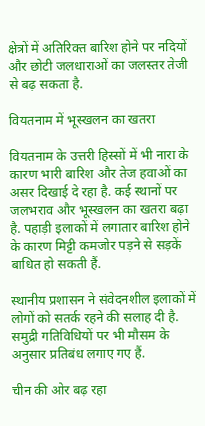क्षेत्रों में अतिरिक्त बारिश होने पर नदियों और छोटी जलधाराओं का जलस्तर तेजी से बढ़ सकता है.

वियतनाम में भूस्खलन का खतरा

वियतनाम के उत्तरी हिस्सों में भी नारा के कारण भारी बारिश और तेज हवाओं का असर दिखाई दे रहा है. कई स्थानों पर जलभराव और भूस्खलन का खतरा बढ़ा है. पहाड़ी इलाकों में लगातार बारिश होने के कारण मिट्टी कमजोर पड़ने से सड़कें बाधित हो सकती हैं.

स्थानीय प्रशासन ने संवेदनशील इलाकों में लोगों को सतर्क रहने की सलाह दी है. समुद्री गतिविधियों पर भी मौसम के अनुसार प्रतिबंध लगाए गए हैं.

चीन की ओर बढ़ रहा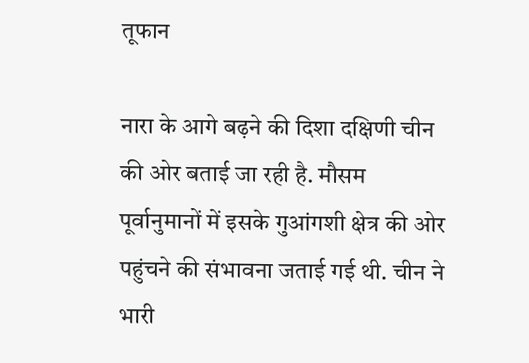तूफान

नारा के आगे बढ़ने की दिशा दक्षिणी चीन की ओर बताई जा रही है. मौसम पूर्वानुमानों में इसके गुआंगशी क्षेत्र की ओर पहुंचने की संभावना जताई गई थी. चीन ने भारी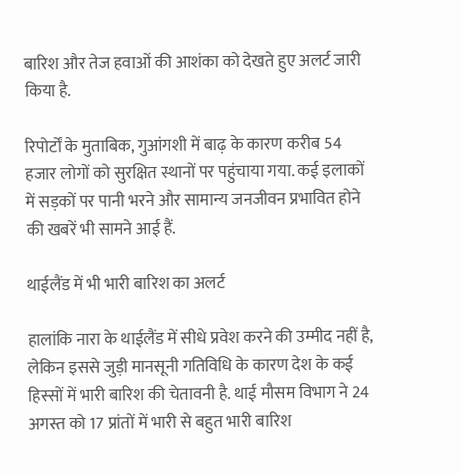बारिश और तेज हवाओं की आशंका को देखते हुए अलर्ट जारी किया है.

रिपोर्टों के मुताबिक, गुआंगशी में बाढ़ के कारण करीब 54 हजार लोगों को सुरक्षित स्थानों पर पहुंचाया गया. कई इलाकों में सड़कों पर पानी भरने और सामान्य जनजीवन प्रभावित होने की खबरें भी सामने आई हैं.

थाईलैंड में भी भारी बारिश का अलर्ट

हालांकि नारा के थाईलैंड में सीधे प्रवेश करने की उम्मीद नहीं है, लेकिन इससे जुड़ी मानसूनी गतिविधि के कारण देश के कई हिस्सों में भारी बारिश की चेतावनी है. थाई मौसम विभाग ने 24 अगस्त को 17 प्रांतों में भारी से बहुत भारी बारिश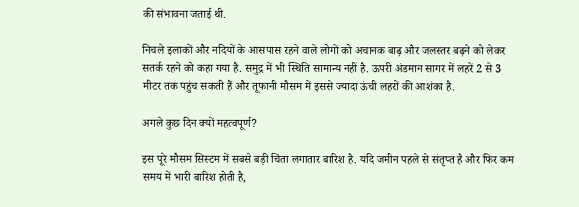की संभावना जताई थी.

निचले इलाकों और नदियों के आसपास रहने वाले लोगों को अचानक बाढ़ और जलस्तर बढ़ने को लेकर सतर्क रहने को कहा गया है. समुद्र में भी स्थिति सामान्य नहीं है. ऊपरी अंडमान सागर में लहरें 2 से 3 मीटर तक पहुंच सकती हैं और तूफानी मौसम में इससे ज्यादा ऊंची लहरों की आशंका है.

अगले कुछ दिन क्यों महत्वपूर्ण?

इस पूरे मौसम सिस्टम में सबसे बड़ी चिंता लगातार बारिश है. यदि जमीन पहले से संतृप्त है और फिर कम समय में भारी बारिश होती है,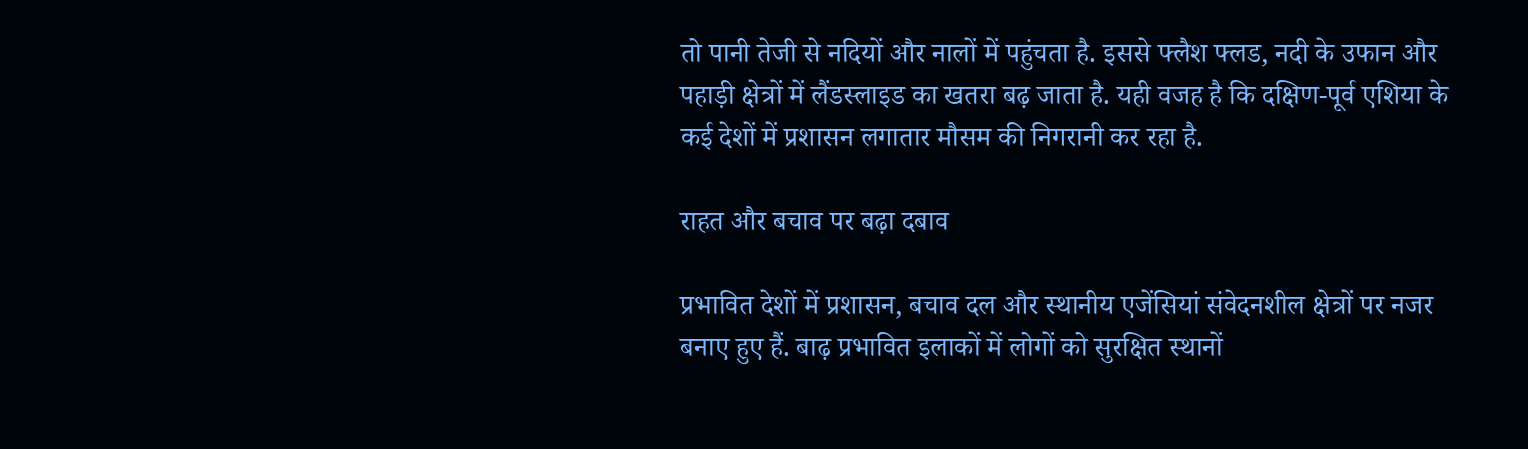तो पानी तेजी से नदियों और नालों में पहुंचता है. इससे फ्लैश फ्लड, नदी के उफान और पहाड़ी क्षेत्रों में लैंडस्लाइड का खतरा बढ़ जाता है. यही वजह है कि दक्षिण-पूर्व एशिया के कई देशों में प्रशासन लगातार मौसम की निगरानी कर रहा है.

राहत और बचाव पर बढ़ा दबाव

प्रभावित देशों में प्रशासन, बचाव दल और स्थानीय एजेंसियां संवेदनशील क्षेत्रों पर नजर बनाए हुए हैं. बाढ़ प्रभावित इलाकों में लोगों को सुरक्षित स्थानों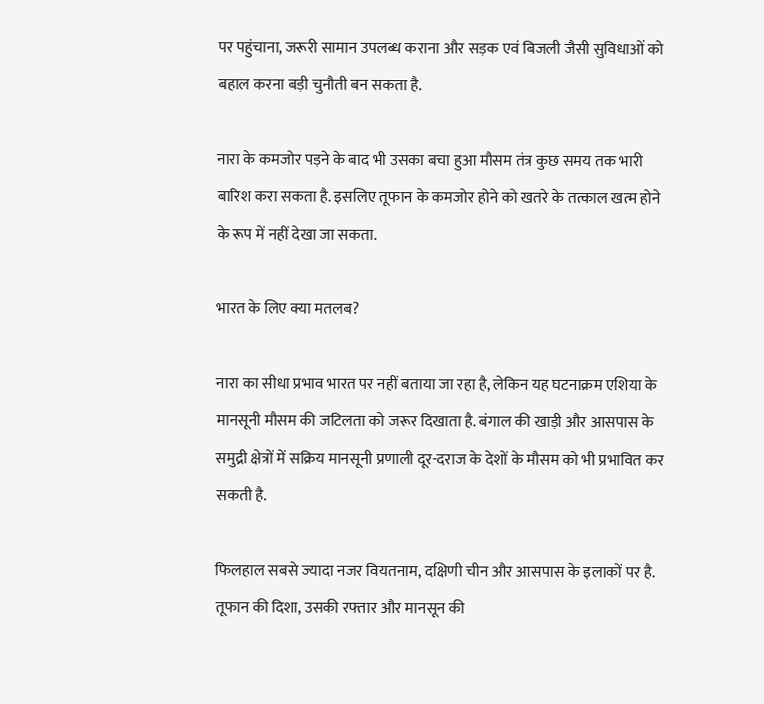पर पहुंचाना, जरूरी सामान उपलब्ध कराना और सड़क एवं बिजली जैसी सुविधाओं को बहाल करना बड़ी चुनौती बन सकता है.

नारा के कमजोर पड़ने के बाद भी उसका बचा हुआ मौसम तंत्र कुछ समय तक भारी बारिश करा सकता है. इसलिए तूफान के कमजोर होने को खतरे के तत्काल खत्म होने के रूप में नहीं देखा जा सकता.

भारत के लिए क्या मतलब?

नारा का सीधा प्रभाव भारत पर नहीं बताया जा रहा है, लेकिन यह घटनाक्रम एशिया के मानसूनी मौसम की जटिलता को जरूर दिखाता है. बंगाल की खाड़ी और आसपास के समुद्री क्षेत्रों में सक्रिय मानसूनी प्रणाली दूर-दराज के देशों के मौसम को भी प्रभावित कर सकती है.

फिलहाल सबसे ज्यादा नजर वियतनाम, दक्षिणी चीन और आसपास के इलाकों पर है. तूफान की दिशा, उसकी रफ्तार और मानसून की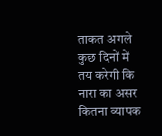ताकत अगले कुछ दिनों में तय करेगी कि नारा का असर कितना व्यापक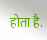होता है.